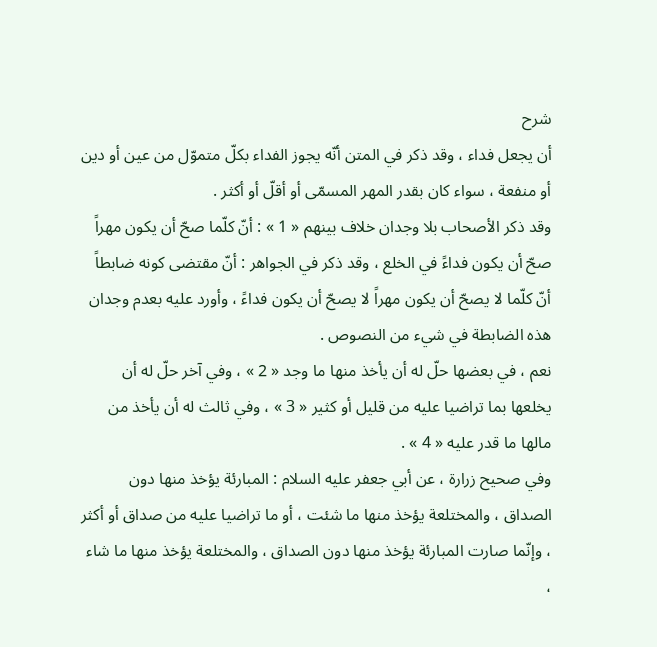شرح
أن يجعل فداء ، وقد ذكر في المتن أنّه يجوز الفداء بكلّ متموّل من عين أو دين أو منفعة ، سواء كان بقدر المهر المسمّى أو أقلّ أو أكثر .
وقد ذكر الأصحاب بلا وجدان خلاف بينهم « 1 » : أنّ كلّما صحّ أن يكون مهراً صحّ أن يكون فداءً في الخلع ، وقد ذكر في الجواهر : أنّ مقتضى كونه ضابطاً أنّ كلّما لا يصحّ أن يكون مهراً لا يصحّ أن يكون فداءً ، وأورد عليه بعدم وجدان هذه الضابطة في شيء من النصوص .
نعم ، في بعضها حلّ له أن يأخذ منها ما وجد « 2 » ، وفي آخر حلّ له أن يخلعها بما تراضيا عليه من قليل أو كثير « 3 » ، وفي ثالث له أن يأخذ من مالها ما قدر عليه « 4 » .
وفي صحيح زرارة ، عن أبي جعفر عليه السلام : المبارئة يؤخذ منها دون الصداق ، والمختلعة يؤخذ منها ما شئت ، أو ما تراضيا عليه من صداق أو أكثر ، وإنّما صارت المبارئة يؤخذ منها دون الصداق ، والمختلعة يؤخذ منها ما شاء ،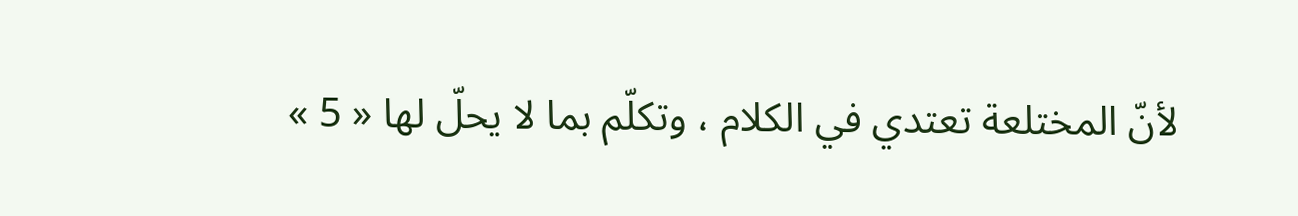لأنّ المختلعة تعتدي في الكلام ، وتكلّم بما لا يحلّ لها « 5 »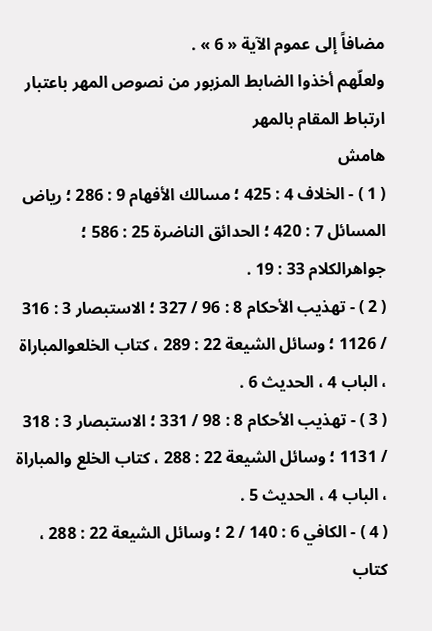مضافاً إلى عموم الآية « 6 » .
ولعلّهم أخذوا الضابط المزبور من نصوص المهر باعتبار ارتباط المقام بالمهر
هامش
( 1 ) - الخلاف 4 : 425 ؛ مسالك الأفهام 9 : 286 ؛ رياض المسائل 7 : 420 ؛ الحدائق الناضرة 25 : 586 ؛ جواهرالكلام 33 : 19 .
( 2 ) - تهذيب الأحكام 8 : 96 / 327 ؛ الاستبصار 3 : 316 / 1126 ؛ وسائل الشيعة 22 : 289 ، كتاب الخلعوالمباراة ، الباب 4 ، الحديث 6 .
( 3 ) - تهذيب الأحكام 8 : 98 / 331 ؛ الاستبصار 3 : 318 / 1131 ؛ وسائل الشيعة 22 : 288 ، كتاب الخلع والمباراة ، الباب 4 ، الحديث 5 .
( 4 ) - الكافي 6 : 140 / 2 ؛ وسائل الشيعة 22 : 288 ، كتاب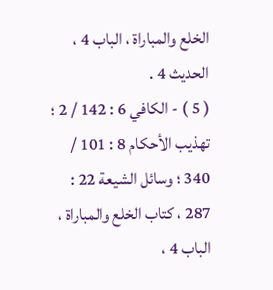الخلع والمباراة ، الباب 4 ، الحديث 4 .
( 5 ) - الكافي 6 : 142 / 2 ؛ تهذيب الأحكام 8 : 101 / 340 ؛ وسائل الشيعة 22 : 287 ، كتاب الخلع والمباراة ، الباب 4 ،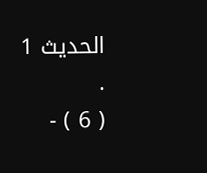الحديث 1 .
( 6 ) -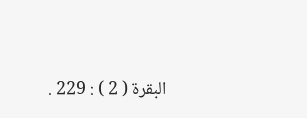البقرة ( 2 ) : 229 .